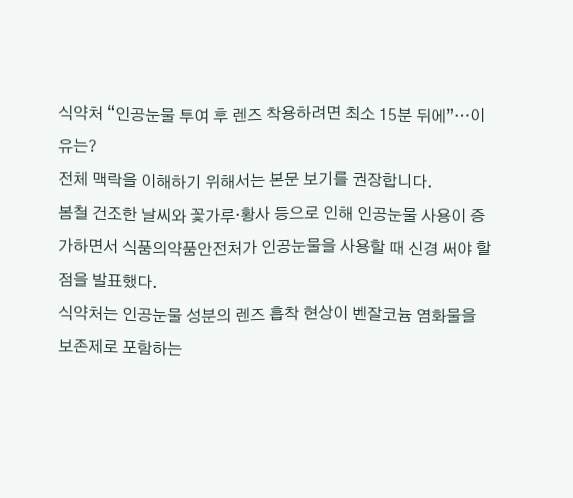식약처 “인공눈물 투여 후 렌즈 착용하려면 최소 15분 뒤에”…이유는?
전체 맥락을 이해하기 위해서는 본문 보기를 권장합니다.
봄철 건조한 날씨와 꽃가루·황사 등으로 인해 인공눈물 사용이 증가하면서 식품의약품안전처가 인공눈물을 사용할 때 신경 써야 할 점을 발표했다.
식약처는 인공눈물 성분의 렌즈 흡착 현상이 벤잘코늄 염화물을 보존제로 포함하는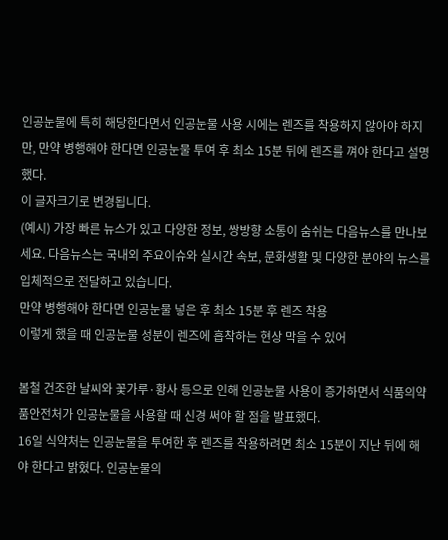인공눈물에 특히 해당한다면서 인공눈물 사용 시에는 렌즈를 착용하지 않아야 하지만, 만약 병행해야 한다면 인공눈물 투여 후 최소 15분 뒤에 렌즈를 껴야 한다고 설명했다.
이 글자크기로 변경됩니다.
(예시) 가장 빠른 뉴스가 있고 다양한 정보, 쌍방향 소통이 숨쉬는 다음뉴스를 만나보세요. 다음뉴스는 국내외 주요이슈와 실시간 속보, 문화생활 및 다양한 분야의 뉴스를 입체적으로 전달하고 있습니다.
만약 병행해야 한다면 인공눈물 넣은 후 최소 15분 후 렌즈 착용
이렇게 했을 때 인공눈물 성분이 렌즈에 흡착하는 현상 막을 수 있어

봄철 건조한 날씨와 꽃가루·황사 등으로 인해 인공눈물 사용이 증가하면서 식품의약품안전처가 인공눈물을 사용할 때 신경 써야 할 점을 발표했다.
16일 식약처는 인공눈물을 투여한 후 렌즈를 착용하려면 최소 15분이 지난 뒤에 해야 한다고 밝혔다. 인공눈물의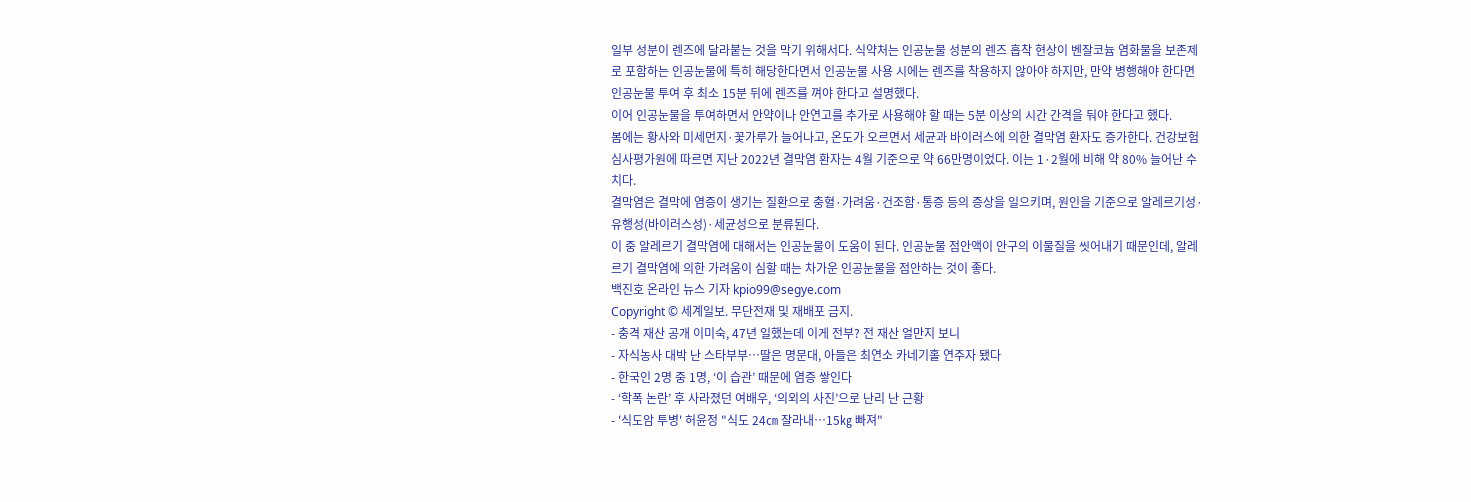일부 성분이 렌즈에 달라붙는 것을 막기 위해서다. 식약처는 인공눈물 성분의 렌즈 흡착 현상이 벤잘코늄 염화물을 보존제로 포함하는 인공눈물에 특히 해당한다면서 인공눈물 사용 시에는 렌즈를 착용하지 않아야 하지만, 만약 병행해야 한다면 인공눈물 투여 후 최소 15분 뒤에 렌즈를 껴야 한다고 설명했다.
이어 인공눈물을 투여하면서 안약이나 안연고를 추가로 사용해야 할 때는 5분 이상의 시간 간격을 둬야 한다고 했다.
봄에는 황사와 미세먼지·꽃가루가 늘어나고, 온도가 오르면서 세균과 바이러스에 의한 결막염 환자도 증가한다. 건강보험심사평가원에 따르면 지난 2022년 결막염 환자는 4월 기준으로 약 66만명이었다. 이는 1·2월에 비해 약 80% 늘어난 수치다.
결막염은 결막에 염증이 생기는 질환으로 충혈·가려움·건조함·통증 등의 증상을 일으키며, 원인을 기준으로 알레르기성·유행성(바이러스성)·세균성으로 분류된다.
이 중 알레르기 결막염에 대해서는 인공눈물이 도움이 된다. 인공눈물 점안액이 안구의 이물질을 씻어내기 때문인데, 알레르기 결막염에 의한 가려움이 심할 때는 차가운 인공눈물을 점안하는 것이 좋다.
백진호 온라인 뉴스 기자 kpio99@segye.com
Copyright © 세계일보. 무단전재 및 재배포 금지.
- 충격 재산 공개 이미숙, 47년 일했는데 이게 전부? 전 재산 얼만지 보니
- 자식농사 대박 난 스타부부…딸은 명문대, 아들은 최연소 카네기홀 연주자 됐다
- 한국인 2명 중 1명, ‘이 습관’ 때문에 염증 쌓인다
- ‘학폭 논란’ 후 사라졌던 여배우, ‘의외의 사진’으로 난리 난 근황
- '식도암 투병' 허윤정 "식도 24㎝ 잘라내…15㎏ 빠져"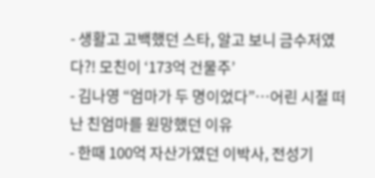- 생활고 고백했던 스타, 알고 보니 금수저였다?! 모친이 ‘173억 건물주’
- 김나영 “엄마가 두 명이었다”…어린 시절 떠난 친엄마를 원망했던 이유
- 한때 100억 자산가였던 이박사, 전성기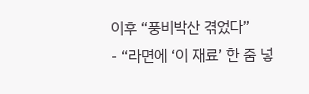이후 “풍비박산 겪었다”
- “라면에 ‘이 재료’ 한 줌 넣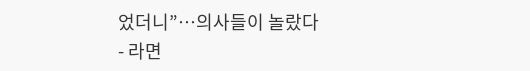었더니”…의사들이 놀랐다
- 라면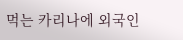먹는 카리나에 외국인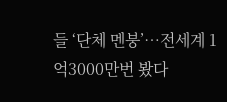들 ‘단체 멘붕’…전세계 1억3000만번 봤다